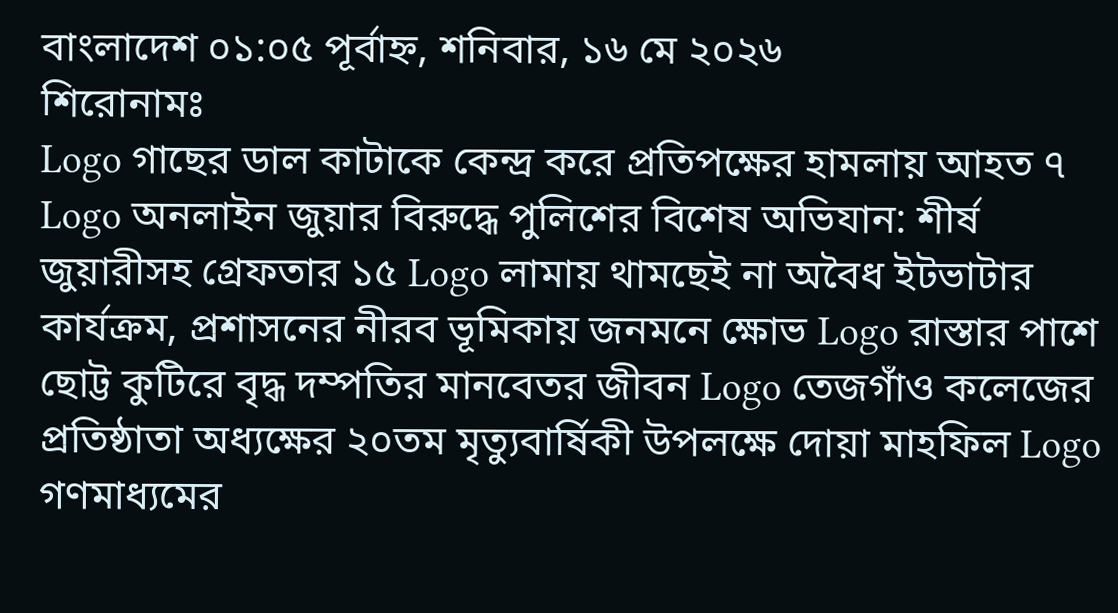বাংলাদেশ ০১:০৫ পূর্বাহ্ন, শনিবার, ১৬ মে ২০২৬
শিরোনামঃ
Logo গাছের ডাল কাটাকে কেন্দ্র করে প্রতিপক্ষের হামলায় আহত ৭ Logo অনলাইন জুয়ার বিরুদ্ধে পুলিশের বিশেষ অভিযান: শীর্ষ জুয়ারীসহ গ্রেফতার ১৫ Logo লামায় থামছেই না অবৈধ ইটভাটার কার্যক্রম, প্রশাসনের নীরব ভূমিকায় জনমনে ক্ষোভ Logo রাস্তার পাশে ছোট্ট কুটিরে বৃদ্ধ দম্পতির মানবেতর জীবন Logo তেজগাঁও কলেজের প্রতিষ্ঠাতা অধ্যক্ষের ২০তম মৃত্যুবার্ষিকী উপলক্ষে দোয়া মাহফিল Logo গণমাধ্যমের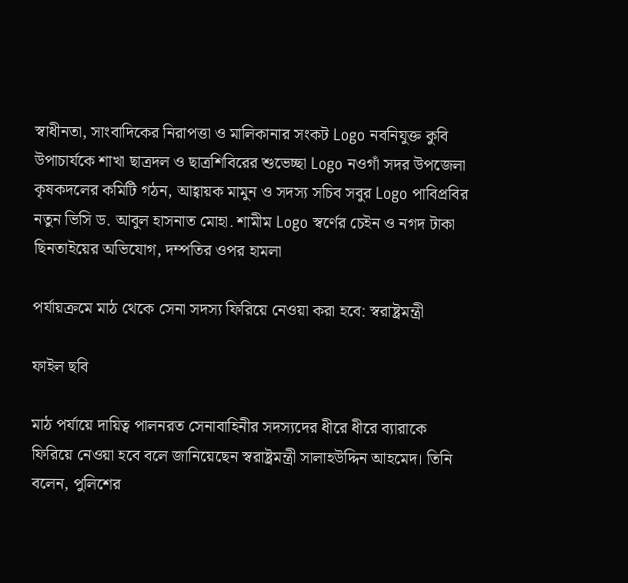স্বাধীনতা, সাংবাদিকের নিরাপত্তা ও মালিকানার সংকট Logo নবনিযুক্ত কুবি উপাচার্যকে শাখা ছাত্রদল ও ছাত্রশিবিরের শুভেচ্ছা Logo নওগাঁ সদর উপজেলা কৃষকদলের কমিটি গঠন, আহ্বায়ক মামুন ও সদস্য সচিব সবুর Logo পাবিপ্রবির নতুন ভিসি ড. আবুল হাসনাত মোহা. শামীম Logo স্বর্ণের চেইন ও নগদ টাকা ছিনতাইয়ের অভিযোগ, দম্পতির ওপর হামলা

পর্যায়ক্রমে মাঠ থেকে সেনা সদস্য ফিরিয়ে নেওয়া করা হবে: স্বরাষ্ট্রমন্ত্রী

ফাইল ছবি

মাঠ পর্যায়ে দায়িত্ব পালনরত সেনাবাহিনীর সদস্যদের ধীরে ধীরে ব্যারাকে ফিরিয়ে নেওয়া হবে বলে জানিয়েছেন স্বরাষ্ট্রমন্ত্রী সালাহউদ্দিন আহমেদ। তিনি বলেন, পুলিশের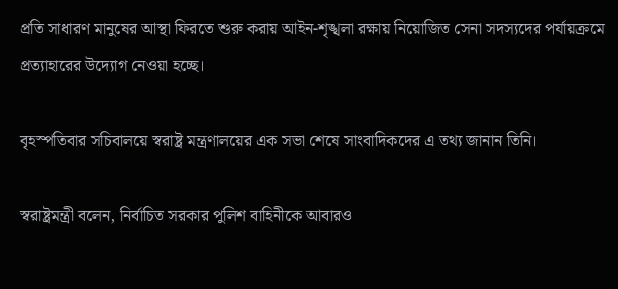প্রতি সাধারণ মানুষের আস্থা ফিরতে শুরু করায় আইন-শৃঙ্খলা রক্ষায় নিয়োজিত সেনা সদস্যদের পর্যায়ক্রমে প্রত্যাহারের উদ্যোগ নেওয়া হচ্ছে।

বৃহস্পতিবার সচিবালয়ে স্বরাষ্ট্র মন্ত্রণালয়ের এক সভা শেষে সাংবাদিকদের এ তথ্য জানান তিনি।

স্বরাষ্ট্রমন্ত্রী বলেন, নির্বাচিত সরকার পুলিশ বাহিনীকে আবারও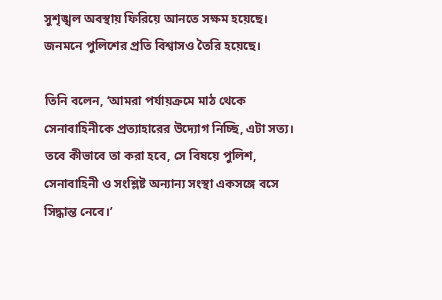সুশৃঙ্খল অবস্থায় ফিরিয়ে আনতে সক্ষম হয়েছে। জনমনে পুলিশের প্রতি বিশ্বাসও তৈরি হয়েছে।

তিনি বলেন, ‘আমরা পর্যায়ক্রমে মাঠ থেকে সেনাবাহিনীকে প্রত্যাহারের উদ্যোগ নিচ্ছি, এটা সত্য। তবে কীভাবে তা করা হবে, সে বিষয়ে পুলিশ, সেনাবাহিনী ও সংশ্লিষ্ট অন্যান্য সংস্থা একসঙ্গে বসে সিদ্ধান্ত নেবে।’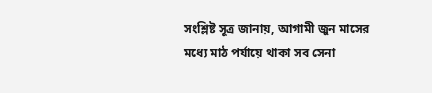সংশ্লিষ্ট সূত্র জানায়, আগামী জুন মাসের মধ্যে মাঠ পর্যায়ে থাকা সব সেনা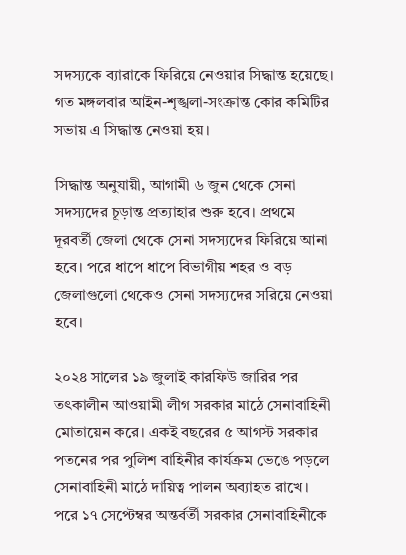সদস্যকে ব্যারাকে ফিরিয়ে নেওয়ার সিদ্ধান্ত হয়েছে। গত মঙ্গলবার আইন-শৃঙ্খলা-সংক্রান্ত কোর কমিটির সভায় এ সিদ্ধান্ত নেওয়া হয়।

সিদ্ধান্ত অনুযায়ী, আগামী ৬ জুন থেকে সেনা সদস্যদের চূড়ান্ত প্রত্যাহার শুরু হবে। প্রথমে দূরবর্তী জেলা থেকে সেনা সদস্যদের ফিরিয়ে আনা হবে। পরে ধাপে ধাপে বিভাগীয় শহর ও বড় জেলাগুলো থেকেও সেনা সদস্যদের সরিয়ে নেওয়া হবে।

২০২৪ সালের ১৯ জুলাই কারফিউ জারির পর তৎকালীন আওয়ামী লীগ সরকার মাঠে সেনাবাহিনী মোতায়েন করে। একই বছরের ৫ আগস্ট সরকার পতনের পর পুলিশ বাহিনীর কার্যক্রম ভেঙে পড়লে সেনাবাহিনী মাঠে দায়িত্ব পালন অব্যাহত রাখে। পরে ১৭ সেপ্টেম্বর অন্তর্বর্তী সরকার সেনাবাহিনীকে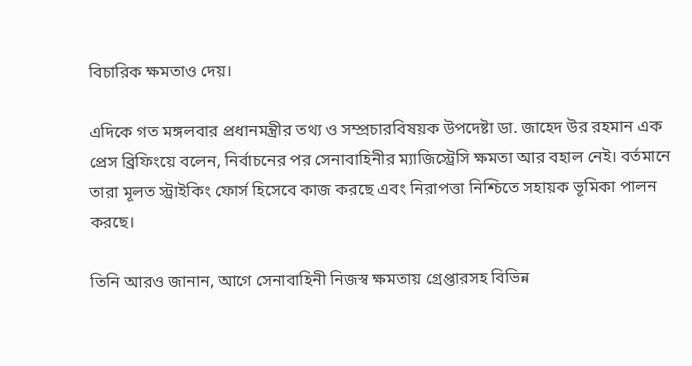বিচারিক ক্ষমতাও দেয়।

এদিকে গত মঙ্গলবার প্রধানমন্ত্রীর তথ্য ও সম্প্রচারবিষয়ক উপদেষ্টা ডা. জাহেদ উর রহমান এক প্রেস ব্রিফিংয়ে বলেন, নির্বাচনের পর সেনাবাহিনীর ম্যাজিস্ট্রেসি ক্ষমতা আর বহাল নেই। বর্তমানে তারা মূলত স্ট্রাইকিং ফোর্স হিসেবে কাজ করছে এবং নিরাপত্তা নিশ্চিতে সহায়ক ভূমিকা পালন করছে।

তিনি আরও জানান, আগে সেনাবাহিনী নিজস্ব ক্ষমতায় গ্রেপ্তারসহ বিভিন্ন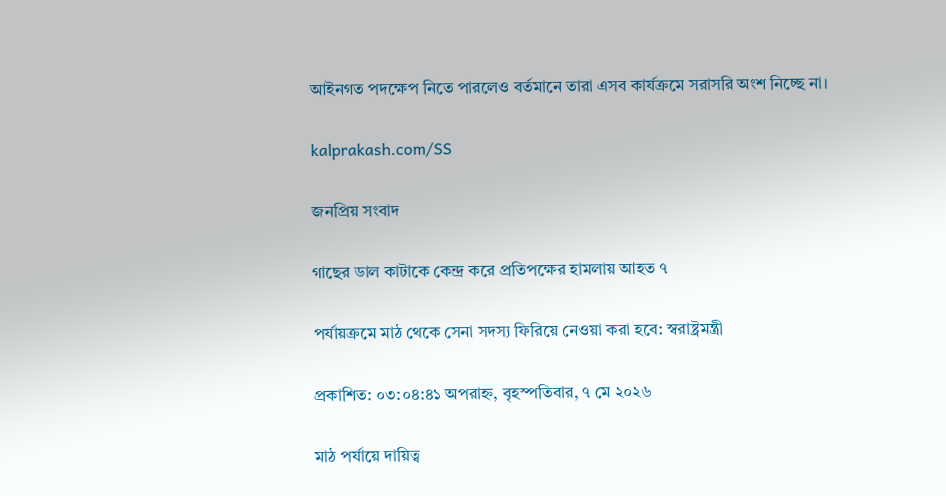আইনগত পদক্ষেপ নিতে পারলেও বর্তমানে তারা এসব কার্যক্রমে সরাসরি অংশ নিচ্ছে না।

kalprakash.com/SS

জনপ্রিয় সংবাদ

গাছের ডাল কাটাকে কেন্দ্র করে প্রতিপক্ষের হামলায় আহত ৭

পর্যায়ক্রমে মাঠ থেকে সেনা সদস্য ফিরিয়ে নেওয়া করা হবে: স্বরাষ্ট্রমন্ত্রী

প্রকাশিত: ০৩:০৪:৪১ অপরাহ্ন, বৃহস্পতিবার, ৭ মে ২০২৬

মাঠ পর্যায়ে দায়িত্ব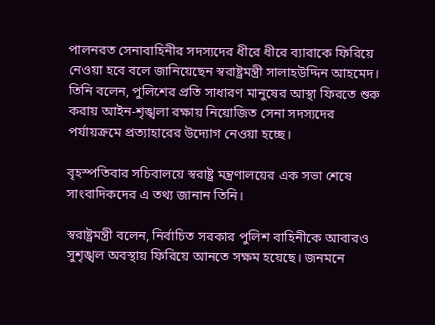পালনরত সেনাবাহিনীর সদস্যদের ধীরে ধীরে ব্যারাকে ফিরিয়ে নেওয়া হবে বলে জানিয়েছেন স্বরাষ্ট্রমন্ত্রী সালাহউদ্দিন আহমেদ। তিনি বলেন, পুলিশের প্রতি সাধারণ মানুষের আস্থা ফিরতে শুরু করায় আইন-শৃঙ্খলা রক্ষায় নিয়োজিত সেনা সদস্যদের পর্যায়ক্রমে প্রত্যাহারের উদ্যোগ নেওয়া হচ্ছে।

বৃহস্পতিবার সচিবালয়ে স্বরাষ্ট্র মন্ত্রণালয়ের এক সভা শেষে সাংবাদিকদের এ তথ্য জানান তিনি।

স্বরাষ্ট্রমন্ত্রী বলেন, নির্বাচিত সরকার পুলিশ বাহিনীকে আবারও সুশৃঙ্খল অবস্থায় ফিরিয়ে আনতে সক্ষম হয়েছে। জনমনে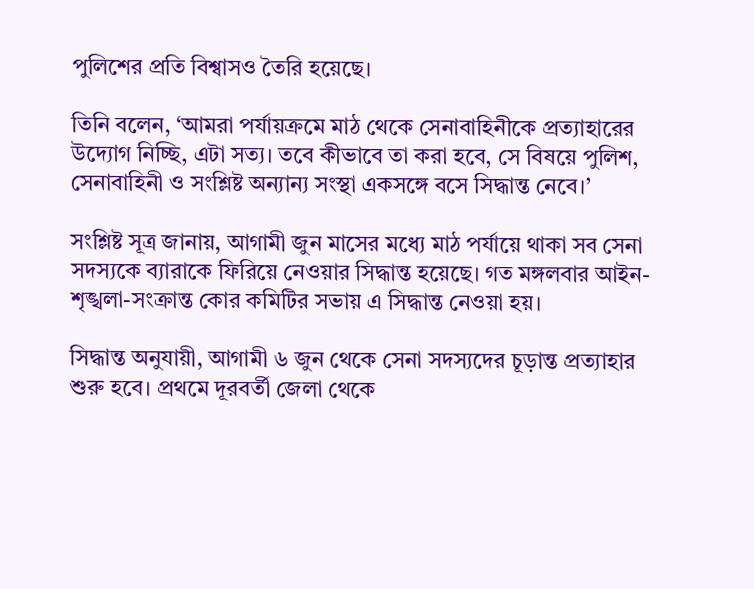পুলিশের প্রতি বিশ্বাসও তৈরি হয়েছে।

তিনি বলেন, ‘আমরা পর্যায়ক্রমে মাঠ থেকে সেনাবাহিনীকে প্রত্যাহারের উদ্যোগ নিচ্ছি, এটা সত্য। তবে কীভাবে তা করা হবে, সে বিষয়ে পুলিশ, সেনাবাহিনী ও সংশ্লিষ্ট অন্যান্য সংস্থা একসঙ্গে বসে সিদ্ধান্ত নেবে।’

সংশ্লিষ্ট সূত্র জানায়, আগামী জুন মাসের মধ্যে মাঠ পর্যায়ে থাকা সব সেনা সদস্যকে ব্যারাকে ফিরিয়ে নেওয়ার সিদ্ধান্ত হয়েছে। গত মঙ্গলবার আইন-শৃঙ্খলা-সংক্রান্ত কোর কমিটির সভায় এ সিদ্ধান্ত নেওয়া হয়।

সিদ্ধান্ত অনুযায়ী, আগামী ৬ জুন থেকে সেনা সদস্যদের চূড়ান্ত প্রত্যাহার শুরু হবে। প্রথমে দূরবর্তী জেলা থেকে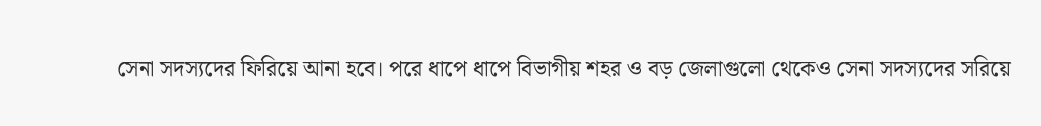সেনা সদস্যদের ফিরিয়ে আনা হবে। পরে ধাপে ধাপে বিভাগীয় শহর ও বড় জেলাগুলো থেকেও সেনা সদস্যদের সরিয়ে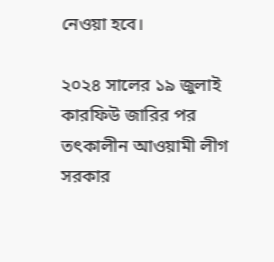নেওয়া হবে।

২০২৪ সালের ১৯ জুলাই কারফিউ জারির পর তৎকালীন আওয়ামী লীগ সরকার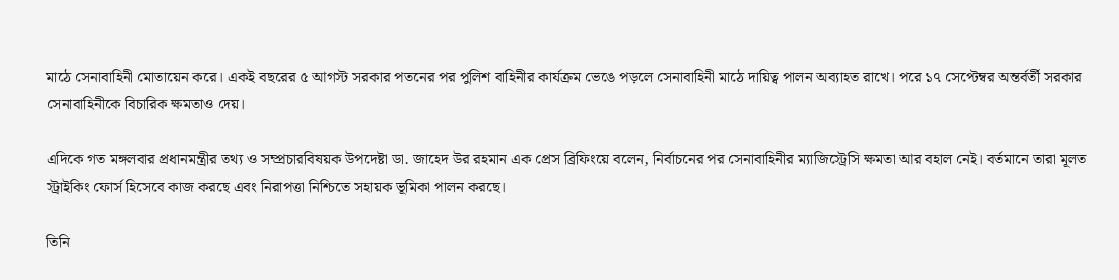মাঠে সেনাবাহিনী মোতায়েন করে। একই বছরের ৫ আগস্ট সরকার পতনের পর পুলিশ বাহিনীর কার্যক্রম ভেঙে পড়লে সেনাবাহিনী মাঠে দায়িত্ব পালন অব্যাহত রাখে। পরে ১৭ সেপ্টেম্বর অন্তর্বর্তী সরকার সেনাবাহিনীকে বিচারিক ক্ষমতাও দেয়।

এদিকে গত মঙ্গলবার প্রধানমন্ত্রীর তথ্য ও সম্প্রচারবিষয়ক উপদেষ্টা ডা. জাহেদ উর রহমান এক প্রেস ব্রিফিংয়ে বলেন, নির্বাচনের পর সেনাবাহিনীর ম্যাজিস্ট্রেসি ক্ষমতা আর বহাল নেই। বর্তমানে তারা মূলত স্ট্রাইকিং ফোর্স হিসেবে কাজ করছে এবং নিরাপত্তা নিশ্চিতে সহায়ক ভূমিকা পালন করছে।

তিনি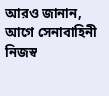আরও জানান, আগে সেনাবাহিনী নিজস্ব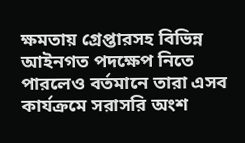ক্ষমতায় গ্রেপ্তারসহ বিভিন্ন আইনগত পদক্ষেপ নিতে পারলেও বর্তমানে তারা এসব কার্যক্রমে সরাসরি অংশ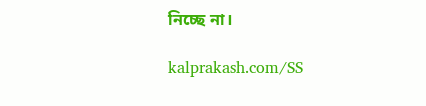নিচ্ছে না।

kalprakash.com/SS